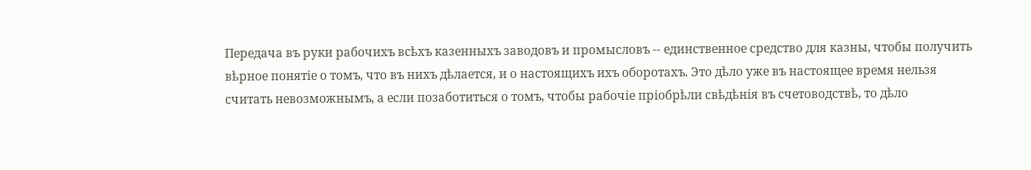Передача въ руки рабочихъ всѣхъ казенныхъ заводовъ и промысловъ -- единственное средство для казны, чтобы получить вѣрное понятіе о томъ, что въ нихъ дѣлается, и о настоящихъ ихъ оборотахъ. Это дѣло уже въ настоящее время нельзя считать невозможнымъ, а если позаботиться о томъ, чтобы рабочіе пріобрѣли свѣдѣнія въ счетоводствѣ, то дѣло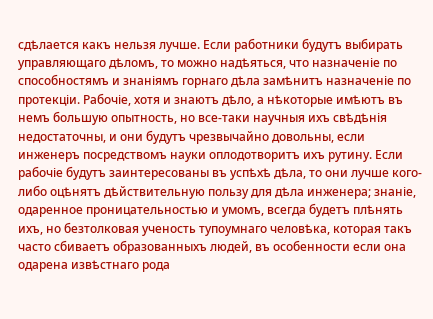сдѣлается какъ нельзя лучше. Если работники будутъ выбирать управляющаго дѣломъ, то можно надѣяться, что назначеніе по способностямъ и знаніямъ горнаго дѣла замѣнитъ назначеніе по протекціи. Рабочіе, хотя и знаютъ дѣло, а нѣкоторые имѣютъ въ немъ большую опытность, но все-таки научныя ихъ свѣдѣнія недостаточны, и они будутъ чрезвычайно довольны, если инженеръ посредствомъ науки оплодотворитъ ихъ рутину. Если рабочіе будутъ заинтересованы въ успѣхѣ дѣла, то они лучше кого-либо оцѣнятъ дѣйствительную пользу для дѣла инженера; знаніе, одаренное проницательностью и умомъ, всегда будетъ плѣнять ихъ, но безтолковая ученость тупоумнаго человѣка, которая такъ часто сбиваетъ образованныхъ людей, въ особенности если она одарена извѣстнаго рода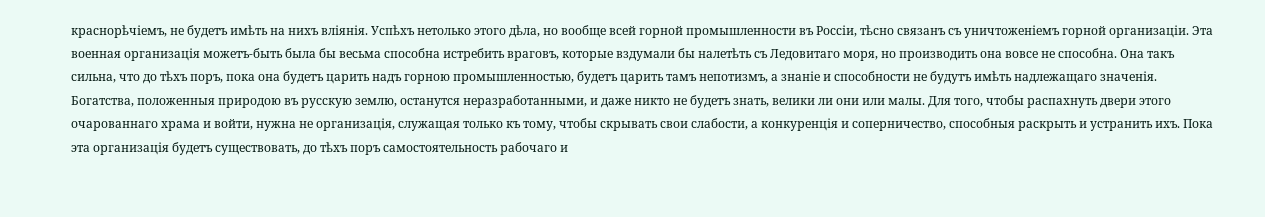краснорѣчіемъ, не будетъ имѣть на нихъ вліянія. Успѣхъ нетолько этого дѣла, но вообще всей горной промышленности въ Россіи, тѣсно связанъ съ уничтоженіемъ горной организаціи. Эта военная организація можетъ-быть была бы весьма способна истребить враговъ, которые вздумали бы налетѣть съ Ледовитаго моря, но производить она вовсе не способна. Она такъ сильна, что до тѣхъ поръ, пока она будетъ царить надъ горною промышленностью, будетъ царить тамъ непотизмъ, а знаніе и способности не будутъ имѣть надлежащаго значенія. Богатства, положенныя природою въ русскую землю, останутся неразработанными, и даже никто не будетъ знать, велики ли они или малы. Для того, чтобы распахнуть двери этого очарованнаго храма и войти, нужна не организація, служащая только къ тому, чтобы скрывать свои слабости, а конкуренція и соперничество, способныя раскрыть и устранить ихъ. Пока эта организація будетъ существовать, до тѣхъ поръ самостоятельность рабочаго и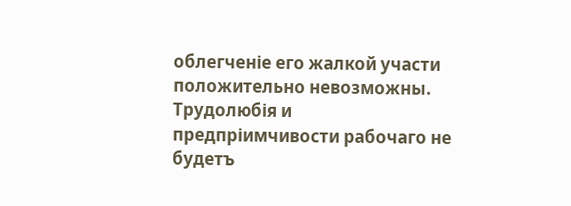облегченіе его жалкой участи положительно невозможны. Трудолюбія и предпріимчивости рабочаго не будетъ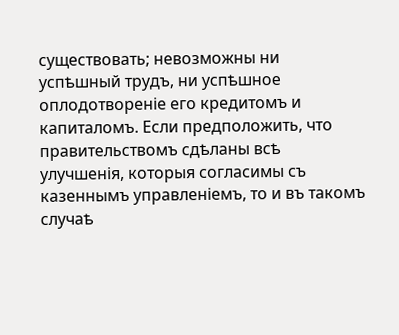существовать; невозможны ни успѣшный трудъ, ни успѣшное оплодотвореніе его кредитомъ и капиталомъ. Если предположить, что правительствомъ сдѣланы всѣ улучшенія, которыя согласимы съ казеннымъ управленіемъ, то и въ такомъ случаѣ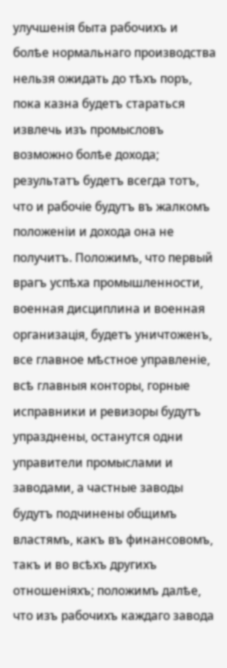улучшенія быта рабочихъ и болѣе нормальнаго производства нельзя ожидать до тѣхъ поръ, пока казна будетъ стараться извлечь изъ промысловъ возможно болѣе дохода; результатъ будетъ всегда тотъ, что и рабочіе будутъ въ жалкомъ положеніи и дохода она не получитъ. Положимъ, что первый врагъ успѣха промышленности, военная дисциплина и военная организація, будетъ уничтоженъ, все главное мѣстное управленіе, всѣ главныя конторы, горные исправники и ревизоры будутъ упразднены, останутся одни управители промыслами и заводами, а частные заводы будутъ подчинены общимъ властямъ, какъ въ финансовомъ, такъ и во всѣхъ другихъ отношеніяхъ; положимъ далѣе, что изъ рабочихъ каждаго завода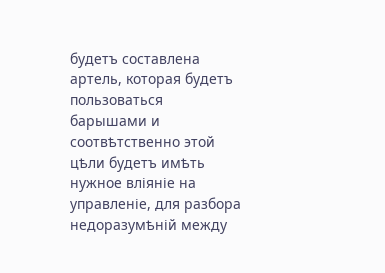будетъ составлена артель, которая будетъ пользоваться барышами и соотвѣтственно этой цѣли будетъ имѣть нужное вліяніе на управленіе, для разбора недоразумѣній между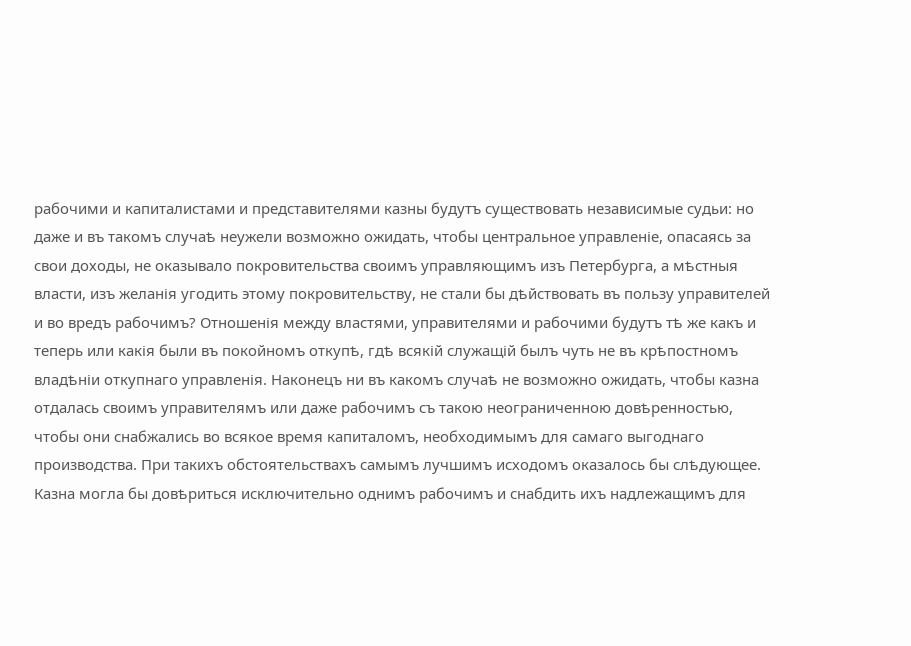рабочими и капиталистами и представителями казны будутъ существовать независимые судьи: но даже и въ такомъ случаѣ неужели возможно ожидать, чтобы центральное управленіе, опасаясь за свои доходы, не оказывало покровительства своимъ управляющимъ изъ Петербурга, а мѣстныя власти, изъ желанія угодить этому покровительству, не стали бы дѣйствовать въ пользу управителей и во вредъ рабочимъ? Отношенія между властями, управителями и рабочими будутъ тѣ же какъ и теперь или какія были въ покойномъ откупѣ, гдѣ всякій служащій былъ чуть не въ крѣпостномъ владѣніи откупнаго управленія. Наконецъ ни въ какомъ случаѣ не возможно ожидать, чтобы казна отдалась своимъ управителямъ или даже рабочимъ съ такою неограниченною довѣренностью, чтобы они снабжались во всякое время капиталомъ, необходимымъ для самаго выгоднаго производства. При такихъ обстоятельствахъ самымъ лучшимъ исходомъ оказалось бы слѣдующее. Казна могла бы довѣриться исключительно однимъ рабочимъ и снабдить ихъ надлежащимъ для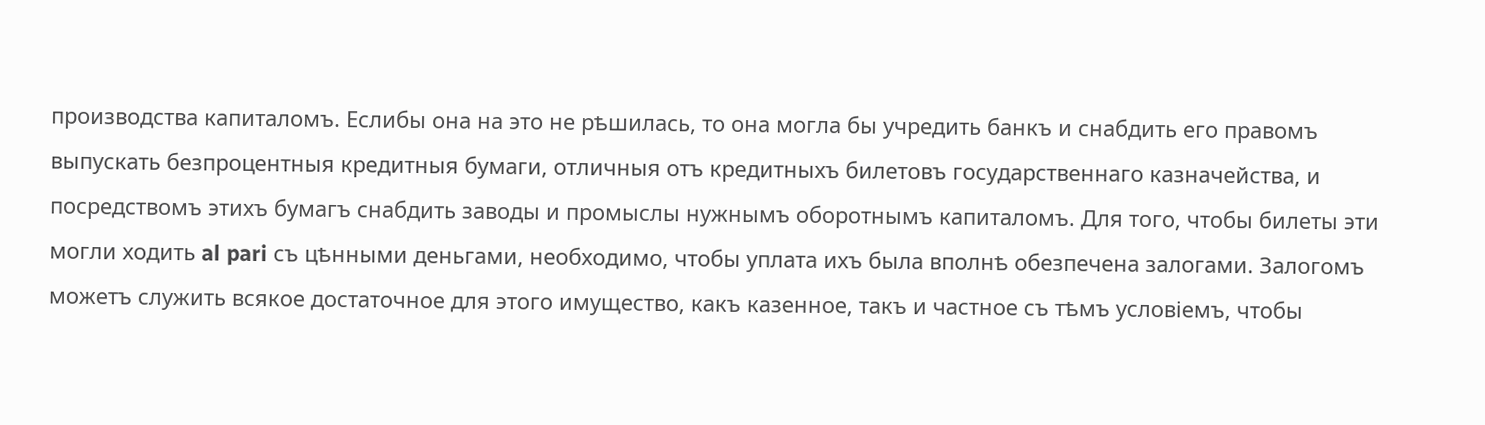производства капиталомъ. Еслибы она на это не рѣшилась, то она могла бы учредить банкъ и снабдить его правомъ выпускать безпроцентныя кредитныя бумаги, отличныя отъ кредитныхъ билетовъ государственнаго казначейства, и посредствомъ этихъ бумагъ снабдить заводы и промыслы нужнымъ оборотнымъ капиталомъ. Для того, чтобы билеты эти могли ходить al pari съ цѣнными деньгами, необходимо, чтобы уплата ихъ была вполнѣ обезпечена залогами. Залогомъ можетъ служить всякое достаточное для этого имущество, какъ казенное, такъ и частное съ тѣмъ условіемъ, чтобы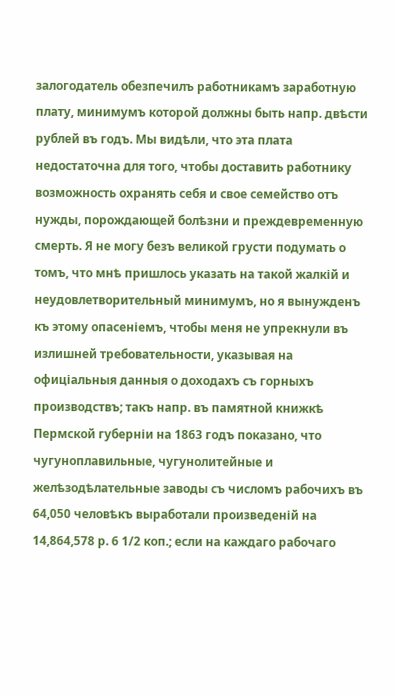залогодатель обезпечилъ работникамъ заработную плату, минимумъ которой должны быть напр. двѣсти рублей въ годъ. Мы видѣли, что эта плата недостаточна для того, чтобы доставить работнику возможность охранять себя и свое семейство отъ нужды, порождающей болѣзни и преждевременную смерть. Я не могу безъ великой грусти подумать о томъ, что мнѣ пришлось указать на такой жалкій и неудовлетворительный минимумъ, но я вынужденъ къ этому опасеніемъ, чтобы меня не упрекнули въ излишней требовательности, указывая на офиціальныя данныя о доходахъ съ горныхъ производствъ; такъ напр. въ памятной книжкѣ Пермской губерніи на 1863 годъ показано, что чугуноплавильные, чугунолитейные и желѣзодѣлательные заводы съ числомъ рабочихъ въ 64,050 человѣкъ выработали произведеній на 14,864,578 р. 6 1/2 коп.; если на каждаго рабочаго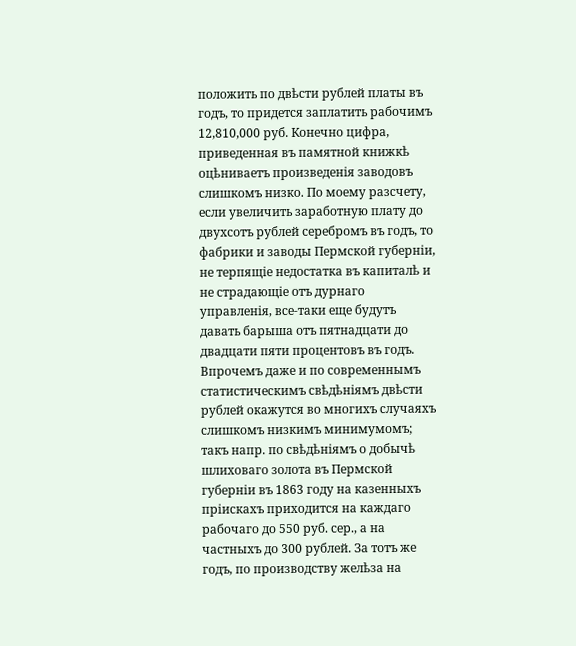положить по двѣсти рублей платы въ годъ, то придется заплатить рабочимъ 12,810,000 руб. Конечно цифра, приведенная въ памятной книжкѣ оцѣниваетъ произведенія заводовъ слишкомъ низко. По моему разсчету, если увеличить заработную плату до двухсотъ рублей серебромъ въ годъ, то фабрики и заводы Пермской губерніи, не терпящіе недостатка въ капиталѣ и не страдающіе отъ дурнаго управленія, все-таки еще будутъ давать барыша отъ пятнадцати до двадцати пяти процентовъ въ годъ. Впрочемъ даже и по современнымъ статистическимъ свѣдѣніямъ двѣсти рублей окажутся во многихъ случаяхъ слишкомъ низкимъ минимумомъ; такъ напр. по свѣдѣніямъ о добычѣ шлиховаго золота въ Пермской губерніи въ 1863 году на казенныхъ пріискахъ приходится на каждаго рабочаго до 550 руб. сер., а на частныхъ до 300 рублей. За тотъ же годъ, по производству желѣза на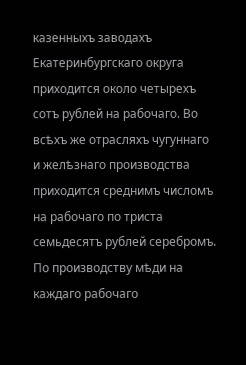казенныхъ заводахъ Екатеринбургскаго округа приходится около четырехъ сотъ рублей на рабочаго. Во всѣхъ же отрасляхъ чугуннаго и желѣзнаго производства приходится среднимъ числомъ на рабочаго по триста семьдесятъ рублей серебромъ. По производству мѣди на каждаго рабочаго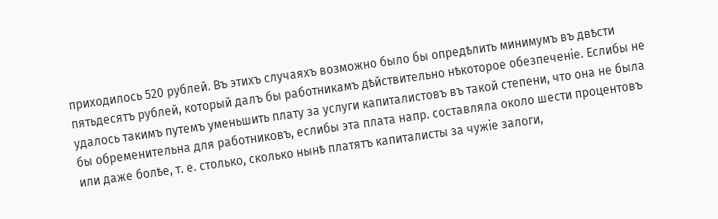приходилось 520 рублей. Въ этихъ случаяхъ возможно было бы опредѣлить минимумъ въ двѣсти пятьдесятъ рублей, который далъ бы работникамъ дѣйствительно нѣкоторое обезпеченіе. Еслибы не удалось такимъ путемъ уменьшить плату за услуги капиталистовъ въ такой степени, что она не была бы обременительна для работниковъ, еслибы эта плата напр. составляла около шести процентовъ или даже болѣе, т. е. столько, сколько нынѣ платятъ капиталисты за чужіе залоги,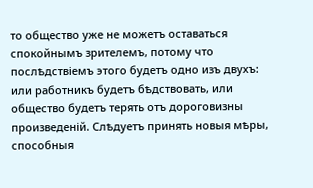то общество уже не можетъ оставаться спокойнымъ зрителемъ, потому что послѣдствіемъ этого будетъ одно изъ двухъ: или работникъ будетъ бѣдствовать, или общество будетъ терять отъ дороговизны произведеній. Слѣдуетъ принять новыя мѣры, способныя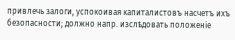привлечь залоги, успокоивая капиталистовъ насчетъ ихъ безопасности; должно напр. изслѣдовать положеніе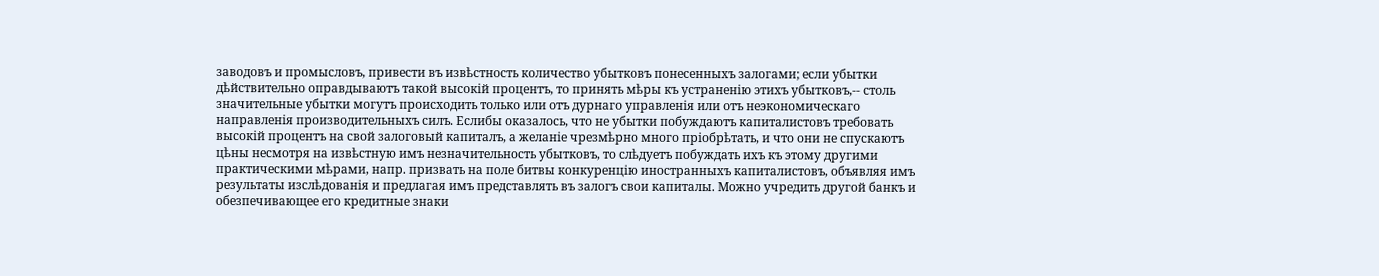заводовъ и промысловъ, привести въ извѣстность количество убытковъ понесенныхъ залогами; если убытки дѣйствительно оправдываютъ такой высокій процентъ, то принять мѣры къ устраненію этихъ убытковъ,-- столь значительные убытки могутъ происходить только или отъ дурнаго управленія или отъ неэкономическаго направленія производительныхъ силъ. Еслибы оказалось, что не убытки побуждаютъ капиталистовъ требовать высокій процентъ на свой залоговый капиталъ, а желаніе чрезмѣрно много пріобрѣтать, и что они не спускаютъ цѣны несмотря на извѣстную имъ незначительность убытковъ, то слѣдуетъ побуждать ихъ къ этому другими практическими мѣрами, напр. призвать на поле битвы конкуренцію иностранныхъ капиталистовъ, объявляя имъ результаты изслѣдованія и предлагая имъ представлять въ залогъ свои капиталы. Можно учредить другой банкъ и обезпечивающее его кредитные знаки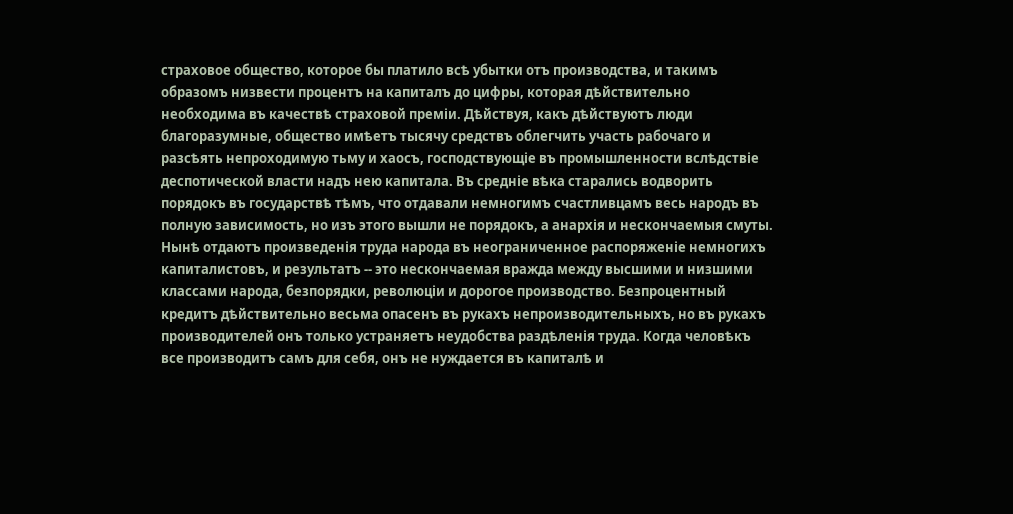страховое общество, которое бы платило всѣ убытки отъ производства, и такимъ образомъ низвести процентъ на капиталъ до цифры, которая дѣйствительно необходима въ качествѣ страховой преміи. Дѣйствуя, какъ дѣйствуютъ люди благоразумные, общество имѣетъ тысячу средствъ облегчить участь рабочаго и разсѣять непроходимую тьму и хаосъ, господствующіе въ промышленности вслѣдствіе деспотической власти надъ нею капитала. Въ средніе вѣка старались водворить порядокъ въ государствѣ тѣмъ, что отдавали немногимъ счастливцамъ весь народъ въ полную зависимость, но изъ этого вышли не порядокъ, а анархія и нескончаемыя смуты. Нынѣ отдаютъ произведенія труда народа въ неограниченное распоряженіе немногихъ капиталистовъ, и результатъ -- это нескончаемая вражда между высшими и низшими классами народа, безпорядки, революціи и дорогое производство. Безпроцентный кредитъ дѣйствительно весьма опасенъ въ рукахъ непроизводительныхъ, но въ рукахъ производителей онъ только устраняетъ неудобства раздѣленія труда. Когда человѣкъ все производитъ самъ для себя, онъ не нуждается въ капиталѣ и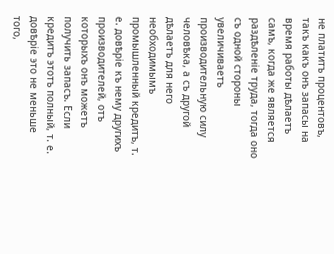не платитъ процентовъ, такъ какъ онъ запасы на время работы дѣлаетъ самъ, когда же является раздѣленіе труда, тогда оно съ одной стороны увеличиваетъ производительную силу человѣка, а съ другой дѣлаетъ для него необходимымъ промышленный кредитъ, т. е. довѣріе къ нему другихъ производителей, отъ которыхъ онъ можетъ получить запасъ. Если кредитъ этотъ полный, т. е. довѣріе это не меньше того,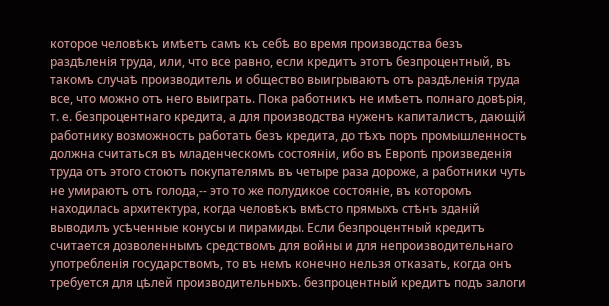которое человѣкъ имѣетъ самъ къ себѣ во время производства безъ раздѣленія труда, или, что все равно, если кредитъ этотъ безпроцентный, въ такомъ случаѣ производитель и общество выигрываютъ отъ раздѣленія труда все, что можно отъ него выиграть. Пока работникъ не имѣетъ полнаго довѣрія, т. е. безпроцентнаго кредита, а для производства нуженъ капиталистъ, дающій работнику возможность работать безъ кредита, до тѣхъ поръ промышленность должна считаться въ младенческомъ состояніи, ибо въ Европѣ произведенія труда отъ этого стоютъ покупателямъ въ четыре раза дороже, а работники чуть не умираютъ отъ голода,-- это то же полудикое состояніе, въ которомъ находилась архитектура, когда человѣкъ вмѣсто прямыхъ стѣнъ зданій выводилъ усѣченные конусы и пирамиды. Если безпроцентный кредитъ считается дозволеннымъ средствомъ для войны и для непроизводительнаго употребленія государствомъ, то въ немъ конечно нельзя отказать, когда онъ требуется для цѣлей производительныхъ. безпроцентный кредитъ подъ залоги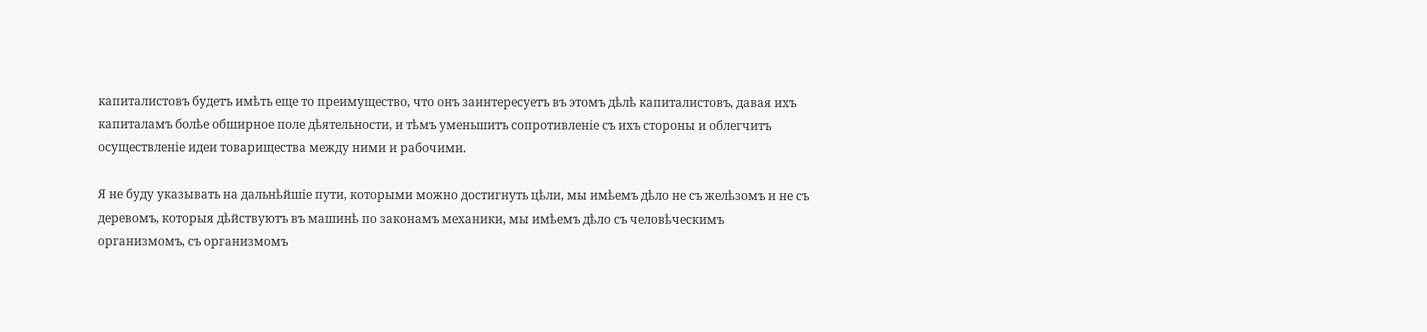капиталистовъ будетъ имѣть еще то преимущество, что онъ заинтересуетъ въ этомъ дѣлѣ капиталистовъ, давая ихъ капиталамъ болѣе обширное поле дѣятельности, и тѣмъ уменьшитъ сопротивленіе съ ихъ стороны и облегчитъ осуществленіе идеи товарищества между ними и рабочими.

Я не буду указывать на дальнѣйшіе пути, которыми можно достигнуть цѣли, мы имѣемъ дѣло не съ желѣзомъ и не съ деревомъ, которыя дѣйствуютъ въ машинѣ по законамъ механики, мы имѣемъ дѣло съ человѣческимъ организмомъ, съ организмомъ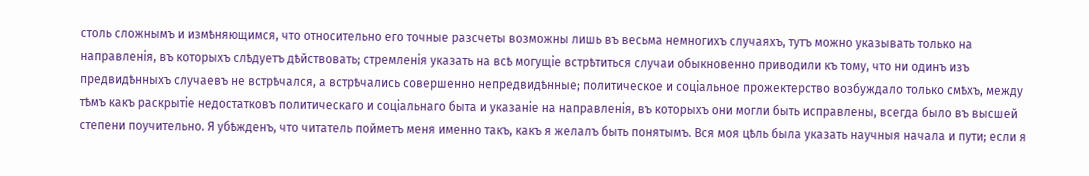столь сложнымъ и измѣняющимся, что относительно его точные разсчеты возможны лишь въ весьма немногихъ случаяхъ, тутъ можно указывать только на направленія, въ которыхъ слѣдуетъ дѣйствовать; стремленія указать на всѣ могущіе встрѣтиться случаи обыкновенно приводили къ тому, что ни одинъ изъ предвидѣнныхъ случаевъ не встрѣчался, а встрѣчались совершенно непредвидѣнные; политическое и соціальное прожектерство возбуждало только смѣхъ, между тѣмъ какъ раскрытіе недостатковъ политическаго и соціальнаго быта и указаніе на направленія, въ которыхъ они могли быть исправлены, всегда было въ высшей степени поучительно. Я убѣжденъ, что читатель пойметъ меня именно такъ, какъ я желалъ быть понятымъ. Вся моя цѣль была указать научныя начала и пути; если я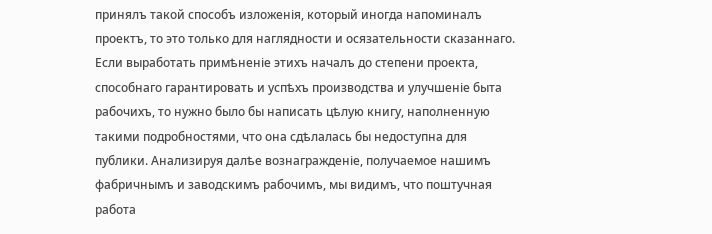принялъ такой способъ изложенія, который иногда напоминалъ проектъ, то это только для наглядности и осязательности сказаннаго. Если выработать примѣненіе этихъ началъ до степени проекта, способнаго гарантировать и успѣхъ производства и улучшеніе быта рабочихъ, то нужно было бы написать цѣлую книгу, наполненную такими подробностями, что она сдѣлалась бы недоступна для публики. Анализируя далѣе вознагражденіе, получаемое нашимъ фабричнымъ и заводскимъ рабочимъ, мы видимъ, что поштучная работа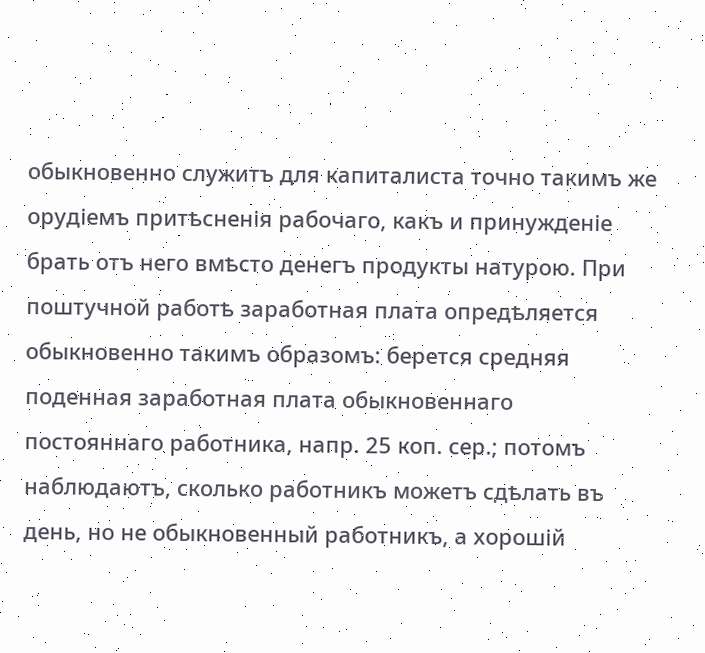обыкновенно служитъ для капиталиста точно такимъ же орудіемъ притѣсненія рабочаго, какъ и принужденіе брать отъ него вмѣсто денегъ продукты натурою. При поштучной работѣ заработная плата опредѣляется обыкновенно такимъ образомъ: берется средняя поденная заработная плата обыкновеннаго постояннаго работника, напр. 25 коп. сер.; потомъ наблюдаютъ, сколько работникъ можетъ сдѣлать въ день, но не обыкновенный работникъ, а хорошій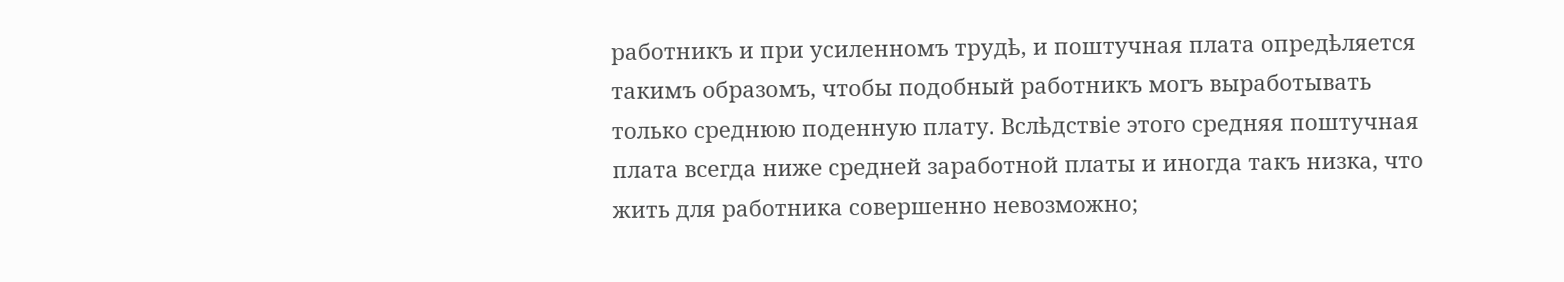работникъ и при усиленномъ трудѣ, и поштучная плата опредѣляется такимъ образомъ, чтобы подобный работникъ могъ выработывать только среднюю поденную плату. Вслѣдствіе этого средняя поштучная плата всегда ниже средней заработной платы и иногда такъ низка, что жить для работника совершенно невозможно;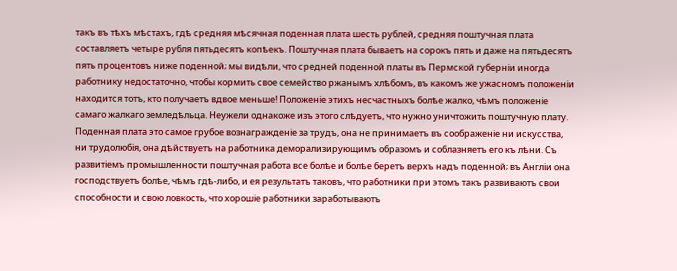такъ въ тѣхъ мѣстахъ, гдѣ средняя мѣсячная поденная плата шесть рублей, средняя поштучная плата составляетъ четыре рубля пятьдесятъ копѣекъ. Поштучная плата бываетъ на сорокъ пять и даже на пятьдесятъ пять процентовъ ниже поденной; мы видѣли, что средней поденной платы въ Пермской губерніи иногда работнику недостаточно, чтобы кормить свое семейство ржанымъ хлѣбомъ, въ какомъ же ужасномъ положеніи находится тотъ, кто получаетъ вдвое меньше! Положеніе этихъ несчастныхъ болѣе жалко, чѣмъ положеніе самаго жалкаго земледѣльца. Неужели однакоже изъ этого слѣдуетъ, что нужно уничтожить поштучную плату. Поденная плата это самое грубое вознагражденіе за трудъ, она не принимаетъ въ соображеніе ни искусства, ни трудолюбія, она дѣйствуетъ на работника деморализирующимъ образомъ и соблазняетъ его къ лѣни. Съ развитіемъ промышленности поштучная работа все болѣе и болѣе беретъ верхъ надъ поденной; въ Англіи она господствуетъ болѣе, чѣмъ гдѣ-либо, и ея результатъ таковъ, что работники при этомъ такъ развиваютъ свои способности и свою ловкость, что хорошіе работники заработываютъ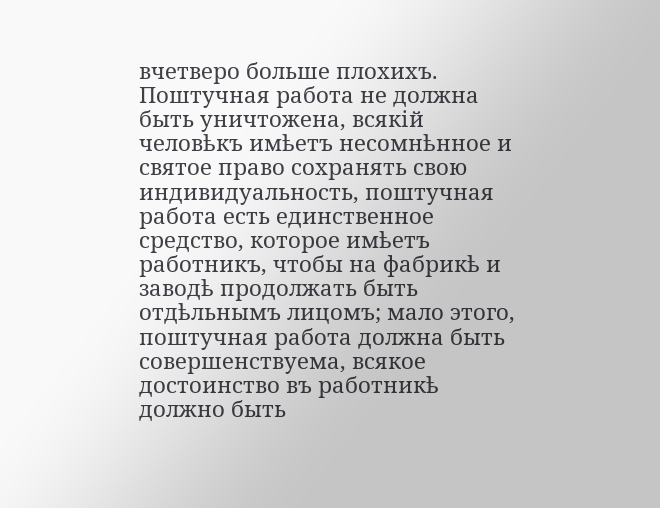вчетверо больше плохихъ. Поштучная работа не должна быть уничтожена, всякій человѣкъ имѣетъ несомнѣнное и святое право сохранять свою индивидуальность, поштучная работа есть единственное средство, которое имѣетъ работникъ, чтобы на фабрикѣ и заводѣ продолжать быть отдѣльнымъ лицомъ; мало этого, поштучная работа должна быть совершенствуема, всякое достоинство въ работникѣ должно быть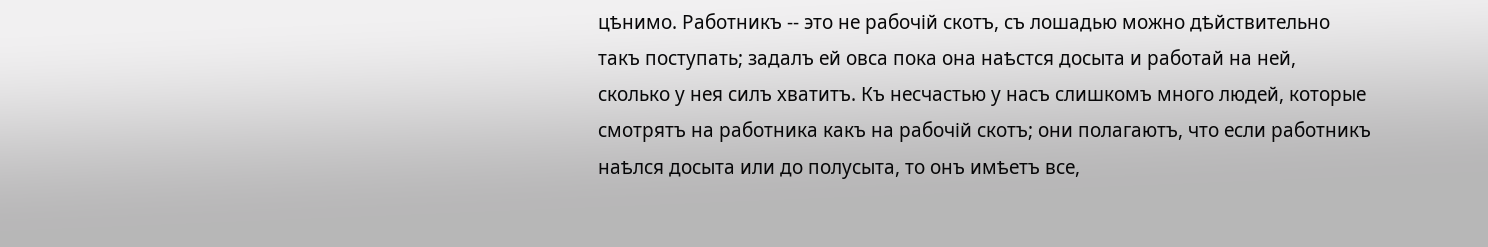цѣнимо. Работникъ -- это не рабочій скотъ, съ лошадью можно дѣйствительно такъ поступать; задалъ ей овса пока она наѣстся досыта и работай на ней, сколько у нея силъ хватитъ. Къ несчастью у насъ слишкомъ много людей, которые смотрятъ на работника какъ на рабочій скотъ; они полагаютъ, что если работникъ наѣлся досыта или до полусыта, то онъ имѣетъ все,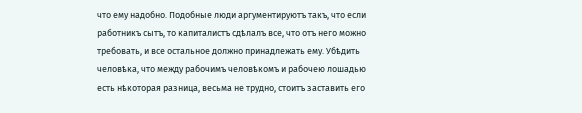что ему надобно. Подобные люди аргументируютъ такъ, что если работникъ сытъ, то капиталистъ сдѣлалъ все, что отъ него можно требовать, и все остальное должно принадлежать ему. Убѣдить человѣка, что между рабочимъ человѣкомъ и рабочею лошадью есть нѣкоторая разница, весьма не трудно, стоитъ заставить его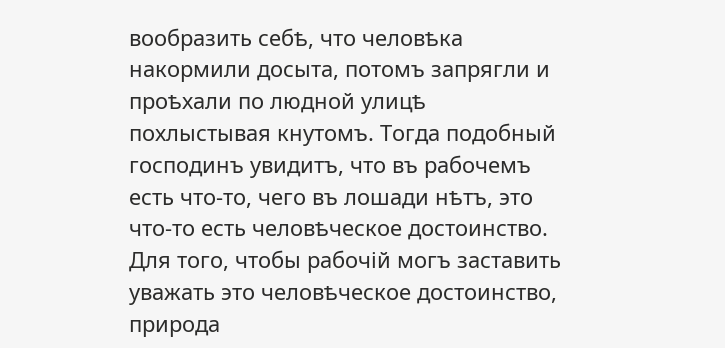вообразить себѣ, что человѣка накормили досыта, потомъ запрягли и проѣхали по людной улицѣ похлыстывая кнутомъ. Тогда подобный господинъ увидитъ, что въ рабочемъ есть что-то, чего въ лошади нѣтъ, это что-то есть человѣческое достоинство. Для того, чтобы рабочій могъ заставить уважать это человѣческое достоинство, природа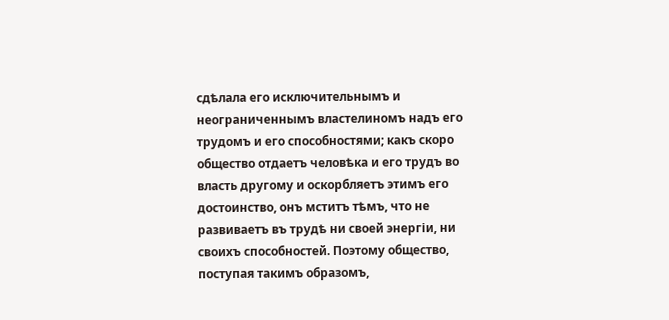сдѣлала его исключительнымъ и неограниченнымъ властелиномъ надъ его трудомъ и его способностями; какъ скоро общество отдаетъ человѣка и его трудъ во власть другому и оскорбляетъ этимъ его достоинство, онъ мститъ тѣмъ, что не развиваетъ въ трудѣ ни своей энергіи, ни своихъ способностей. Поэтому общество, поступая такимъ образомъ,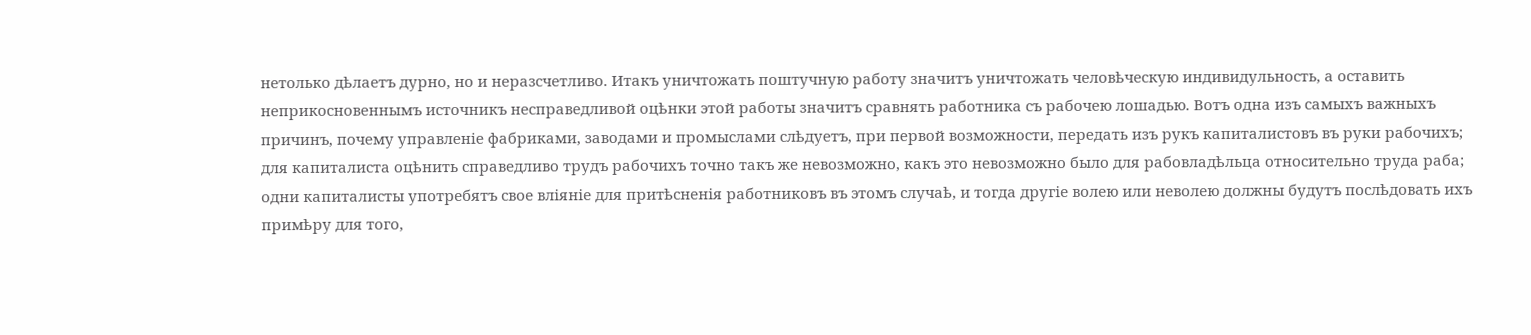нетолько дѣлаетъ дурно, но и неразсчетливо. Итакъ уничтожать поштучную работу значитъ уничтожать человѣческую индивидульность, а оставить неприкосновеннымъ источникъ несправедливой оцѣнки этой работы значитъ сравнять работника съ рабочею лошадью. Вотъ одна изъ самыхъ важныхъ причинъ, почему управленіе фабриками, заводами и промыслами слѣдуетъ, при первой возможности, передать изъ рукъ капиталистовъ въ руки рабочихъ; для капиталиста оцѣнить справедливо трудъ рабочихъ точно такъ же невозможно, какъ это невозможно было для рабовладѣльца относительно труда раба; одни капиталисты употребятъ свое вліяніе для притѣсненія работниковъ въ этомъ случаѣ, и тогда другіе волею или неволею должны будутъ послѣдовать ихъ примѣру для того,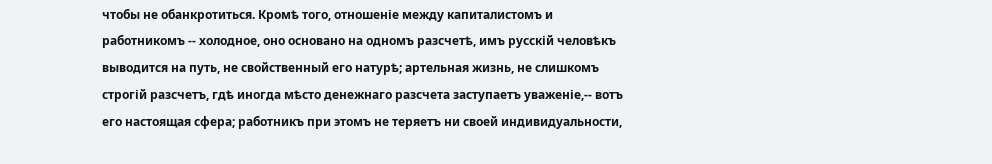чтобы не обанкротиться. Кромѣ того, отношеніе между капиталистомъ и работникомъ -- холодное, оно основано на одномъ разсчетѣ, имъ русскій человѣкъ выводится на путь, не свойственный его натурѣ; артельная жизнь, не слишкомъ строгій разсчетъ, гдѣ иногда мѣсто денежнаго разсчета заступаетъ уваженіе,-- вотъ его настоящая сфера; работникъ при этомъ не теряетъ ни своей индивидуальности,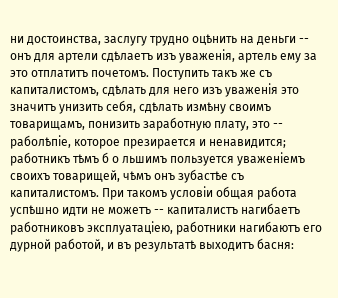ни достоинства, заслугу трудно оцѣнить на деньги -- онъ для артели сдѣлаетъ изъ уваженія, артель ему за это отплатитъ почетомъ. Поступить такъ же съ капиталистомъ, сдѣлать для него изъ уваженія это значитъ унизить себя, сдѣлать измѣну своимъ товарищамъ, понизить заработную плату, это -- раболѣпіе, которое презирается и ненавидится; работникъ тѣмъ б о льшимъ пользуется уваженіемъ своихъ товарищей, чѣмъ онъ зубастѣе съ капиталистомъ. При такомъ условіи общая работа успѣшно идти не можетъ -- капиталистъ нагибаетъ работниковъ эксплуатаціею, работники нагибаютъ его дурной работой, и въ результатѣ выходитъ басня: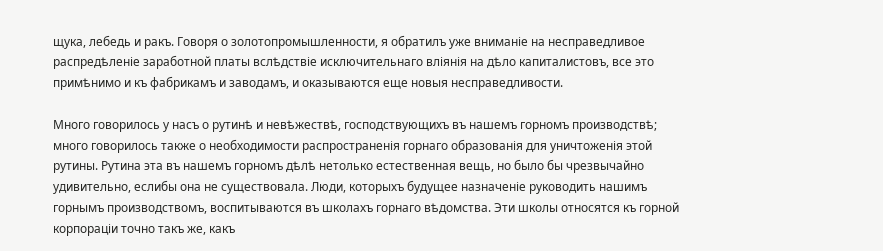щука, лебедь и ракъ. Говоря о золотопромышленности, я обратилъ уже вниманіе на несправедливое распредѣленіе заработной платы вслѣдствіе исключительнаго вліянія на дѣло капиталистовъ, все это примѣнимо и къ фабрикамъ и заводамъ, и оказываются еще новыя несправедливости.

Много говорилось у насъ о рутинѣ и невѣжествѣ, господствующихъ въ нашемъ горномъ производствѣ; много говорилось также о необходимости распространенія горнаго образованія для уничтоженія этой рутины. Рутина эта въ нашемъ горномъ дѣлѣ нетолько естественная вещь, но было бы чрезвычайно удивительно, еслибы она не существовала. Люди, которыхъ будущее назначеніе руководить нашимъ горнымъ производствомъ, воспитываются въ школахъ горнаго вѣдомства. Эти школы относятся къ горной корпораціи точно такъ же, какъ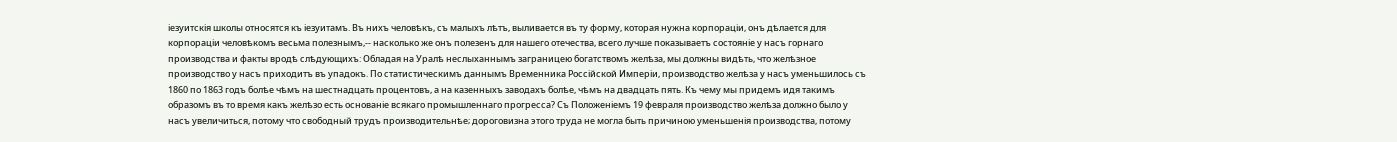іезуитскія школы относятся къ іезуитамъ. Въ нихъ человѣкъ, съ малыхъ лѣтъ, выливается въ ту форму, которая нужна корпораціи, онъ дѣлается для корпораціи человѣкомъ весьма полезнымъ,-- насколько же онъ полезенъ для нашего отечества, всего лучше показываетъ состояніе у насъ горнаго производства и факты вродѣ слѣдующихъ: Обладая на Уралѣ неслыханнымъ заграницею богатствомъ желѣза, мы должны видѣть, что желѣзное производство у насъ приходитъ въ упадокъ. По статистическимъ даннымъ Временника Россійской Имперіи, производство желѣза у насъ уменьшилось съ 1860 по 1863 годъ болѣе чѣмъ на шестнадцать процентовъ, а на казенныхъ заводахъ болѣе, чѣмъ на двадцать пять. Къ чему мы придемъ идя такимъ образомъ въ то время какъ желѣзо есть основаніе всякаго промышленнаго прогресса? Съ Положеніемъ 19 февраля производство желѣза должно было у насъ увеличиться, потому что свободный трудъ производительнѣе; дороговизна этого труда не могла быть причиною уменьшенія производства, потому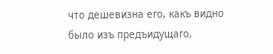что дешевизна его, какъ видно было изъ предъидущаго,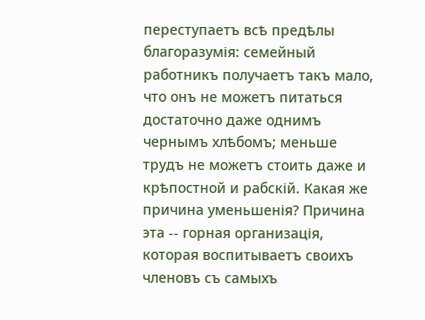переступаетъ всѣ предѣлы благоразумія: семейный работникъ получаетъ такъ мало, что онъ не можетъ питаться достаточно даже однимъ чернымъ хлѣбомъ; меньше трудъ не можетъ стоить даже и крѣпостной и рабскій. Какая же причина уменьшенія? Причина эта -- горная организація, которая воспитываетъ своихъ членовъ съ самыхъ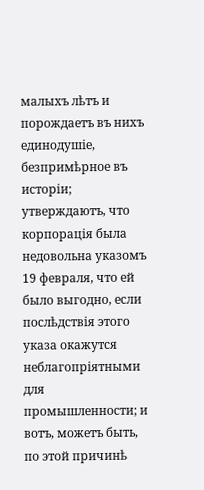малыхъ лѣтъ и порождаетъ въ нихъ единодушіе, безпримѣрное въ исторіи; утверждаютъ, что корпорація была недовольна указомъ 19 февраля, что ей было выгодно, если послѣдствія этого указа окажутся неблагопріятными для промышленности; и вотъ, можетъ быть, по этой причинѣ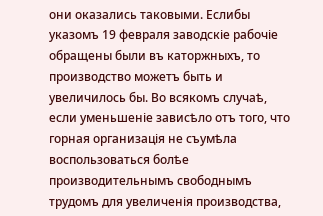они оказались таковыми. Еслибы указомъ 19 февраля заводскіе рабочіе обращены были въ каторжныхъ, то производство можетъ быть и увеличилось бы. Во всякомъ случаѣ, если уменьшеніе зависѣло отъ того, что горная организація не съумѣла воспользоваться болѣе производительнымъ свободнымъ трудомъ для увеличенія производства,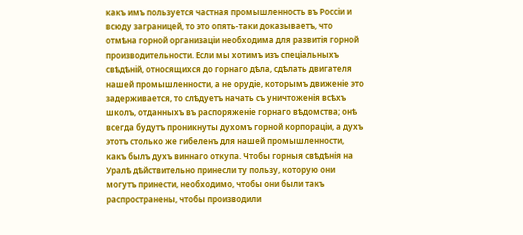какъ имъ пользуется частная промышленность въ Россіи и всюду заграницей, то это опять-таки доказываетъ, что отмѣна горной организаціи необходима для развитія горной производительности. Если мы хотимъ изъ спеціальныхъ свѣдѣній, относящихся до горнаго дѣла, сдѣлать двигателя нашей промышленности, а не орудіе, которымъ движеніе это задерживается, то слѣдуетъ начать съ уничтоженія всѣхъ школъ, отданныхъ въ распоряженіе горнаго вѣдомства; онѣ всегда будутъ проникнуты духомъ горной корпораціи, а духъ этотъ столько же гибеленъ для нашей промышленности, какъ былъ духъ виннаго откупа. Чтобы горныя свѣдѣнія на Уралѣ дѣйствительно принесли ту пользу, которую они могутъ принести, необходимо, чтобы они были такъ распространены, чтобы производили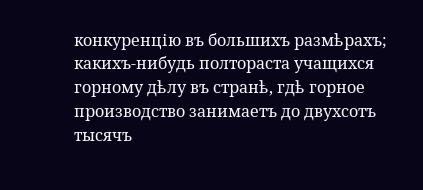конкуренцію въ большихъ размѣрахъ; какихъ-нибудь полтораста учащихся горному дѣлу въ странѣ, гдѣ горное производство занимаетъ до двухсотъ тысячъ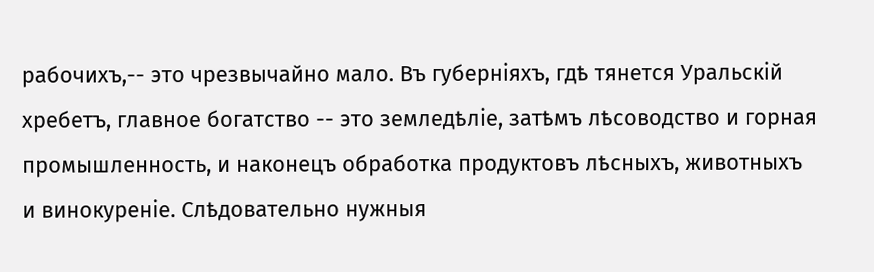рабочихъ,-- это чрезвычайно мало. Въ губерніяхъ, гдѣ тянется Уральскій хребетъ, главное богатство -- это земледѣліе, затѣмъ лѣсоводство и горная промышленность, и наконецъ обработка продуктовъ лѣсныхъ, животныхъ и винокуреніе. Слѣдовательно нужныя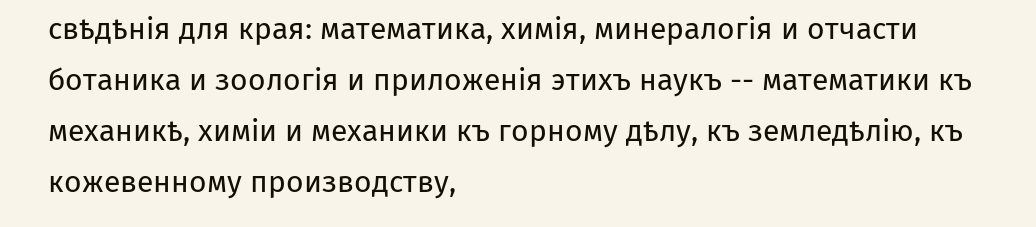свѣдѣнія для края: математика, химія, минералогія и отчасти ботаника и зоологія и приложенія этихъ наукъ -- математики къ механикѣ, химіи и механики къ горному дѣлу, къ земледѣлію, къ кожевенному производству,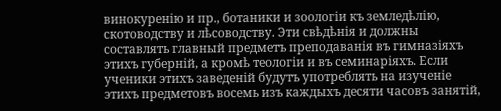винокуренію и пр., ботаники и зоологіи къ земледѣлію, скотоводству и лѣсоводству. Эти свѣдѣнія и должны составлять главный предметъ преподаванія въ гимназіяхъ этихъ губерній, а кромѣ теологіи и въ семинаріяхъ. Если ученики этихъ заведеній будутъ употреблять на изученіе этихъ предметовъ восемь изъ каждыхъ десяти часовъ занятій,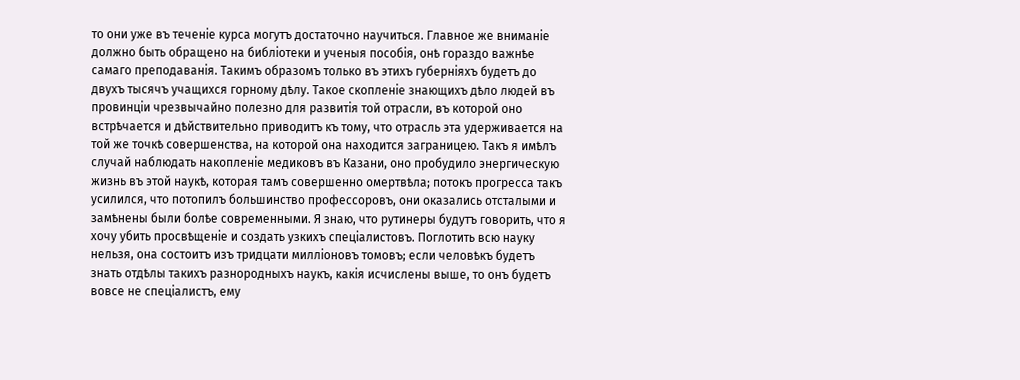то они уже въ теченіе курса могутъ достаточно научиться. Главное же вниманіе должно быть обращено на библіотеки и ученыя пособія, онѣ гораздо важнѣе самаго преподаванія. Такимъ образомъ только въ этихъ губерніяхъ будетъ до двухъ тысячъ учащихся горному дѣлу. Такое скопленіе знающихъ дѣло людей въ провинціи чрезвычайно полезно для развитія той отрасли, въ которой оно встрѣчается и дѣйствительно приводитъ къ тому, что отрасль эта удерживается на той же точкѣ совершенства, на которой она находится заграницею. Такъ я имѣлъ случай наблюдать накопленіе медиковъ въ Казани, оно пробудило энергическую жизнь въ этой наукѣ, которая тамъ совершенно омертвѣла; потокъ прогресса такъ усилился, что потопилъ большинство профессоровъ, они оказались отсталыми и замѣнены были болѣе современными. Я знаю, что рутинеры будутъ говорить, что я хочу убить просвѣщеніе и создать узкихъ спеціалистовъ. Поглотить всю науку нельзя, она состоитъ изъ тридцати милліоновъ томовъ; если человѣкъ будетъ знать отдѣлы такихъ разнородныхъ наукъ, какія исчислены выше, то онъ будетъ вовсе не спеціалистъ, ему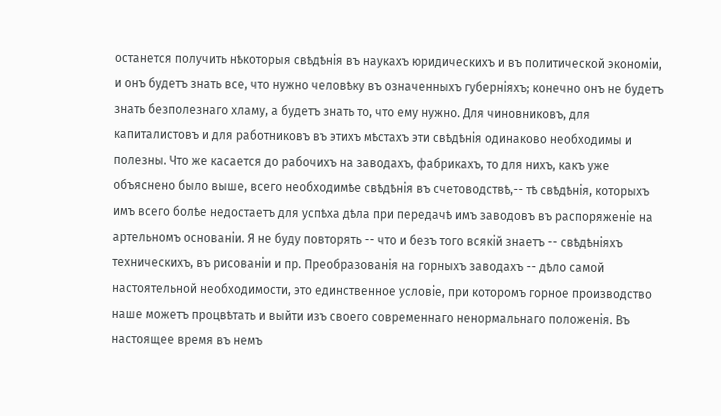останется получить нѣкоторыя свѣдѣнія въ наукахъ юридическихъ и въ политической экономіи, и онъ будетъ знать все, что нужно человѣку въ означенныхъ губерніяхъ; конечно онъ не будетъ знать безполезнаго хламу, а будетъ знать то, что ему нужно. Для чиновниковъ, для капиталистовъ и для работниковъ въ этихъ мѣстахъ эти свѣдѣнія одинаково необходимы и полезны. Что же касается до рабочихъ на заводахъ, фабрикахъ, то для нихъ, какъ уже объяснено было выше, всего необходимѣе свѣдѣнія въ счетоводствѣ,-- тѣ свѣдѣнія, которыхъ имъ всего болѣе недостаетъ для успѣха дѣла при передачѣ имъ заводовъ въ распоряженіе на артельномъ основаніи. Я не буду повторять -- что и безъ того всякій знаетъ -- свѣдѣніяхъ техническихъ, въ рисованіи и пр. Преобразованія на горныхъ заводахъ -- дѣло самой настоятельной необходимости, это единственное условіе, при которомъ горное производство наше можетъ процвѣтать и выйти изъ своего современнаго ненормальнаго положенія. Въ настоящее время въ немъ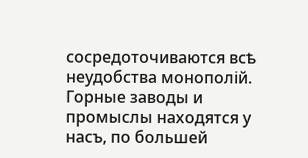сосредоточиваются всѣ неудобства монополій. Горные заводы и промыслы находятся у насъ, по большей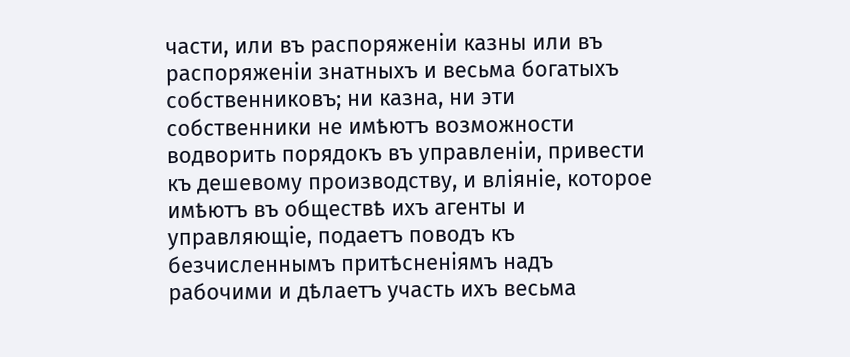части, или въ распоряженіи казны или въ распоряженіи знатныхъ и весьма богатыхъ собственниковъ; ни казна, ни эти собственники не имѣютъ возможности водворить порядокъ въ управленіи, привести къ дешевому производству, и вліяніе, которое имѣютъ въ обществѣ ихъ агенты и управляющіе, подаетъ поводъ къ безчисленнымъ притѣсненіямъ надъ рабочими и дѣлаетъ участь ихъ весьма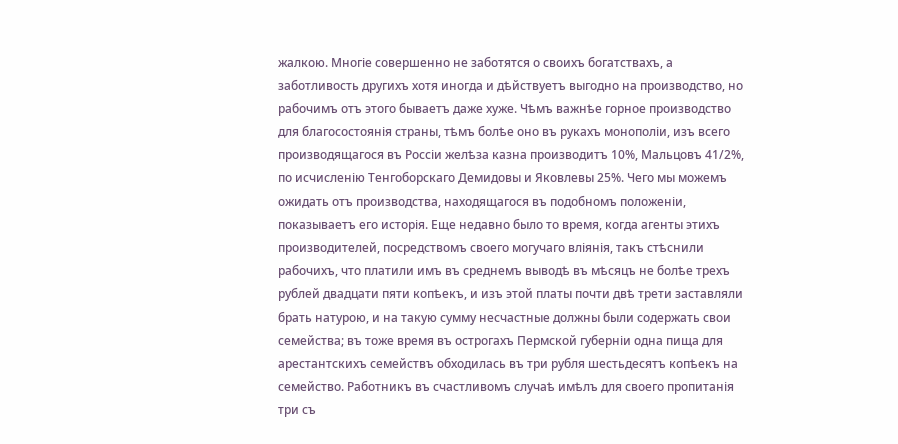жалкою. Многіе совершенно не заботятся о своихъ богатствахъ, а заботливость другихъ хотя иногда и дѣйствуетъ выгодно на производство, но рабочимъ отъ этого бываетъ даже хуже. Чѣмъ важнѣе горное производство для благосостоянія страны, тѣмъ болѣе оно въ рукахъ монополіи, изъ всего производящагося въ Россіи желѣза казна производитъ 10%, Мальцовъ 41/2%, по исчисленію Тенгоборскаго Демидовы и Яковлевы 25%. Чего мы можемъ ожидать отъ производства, находящагося въ подобномъ положеніи, показываетъ его исторія. Еще недавно было то время, когда агенты этихъ производителей, посредствомъ своего могучаго вліянія, такъ стѣснили рабочихъ, что платили имъ въ среднемъ выводѣ въ мѣсяцъ не болѣе трехъ рублей двадцати пяти копѣекъ, и изъ этой платы почти двѣ трети заставляли брать натурою, и на такую сумму несчастные должны были содержать свои семейства; въ тоже время въ острогахъ Пермской губерніи одна пища для арестантскихъ семействъ обходилась въ три рубля шестьдесятъ копѣекъ на семейство. Работникъ въ счастливомъ случаѣ имѣлъ для своего пропитанія три съ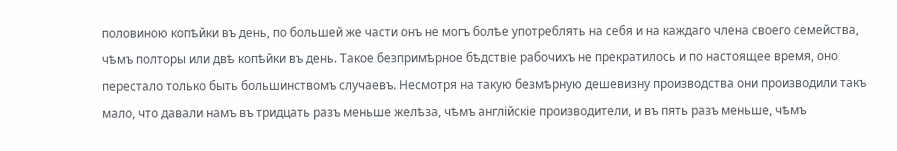половиною копѣйки въ день, по большей же части онъ не могъ болѣе употреблять на себя и на каждаго члена своего семейства, чѣмъ полторы или двѣ копѣйки въ день. Такое безпримѣрное бѣдствіе рабочихъ не прекратилось и по настоящее время, оно перестало только быть большинствомъ случаевъ. Несмотря на такую безмѣрную дешевизну производства они производили такъ мало, что давали намъ въ тридцать разъ меньше желѣза, чѣмъ англійскіе производители, и въ пять разъ меньше, чѣмъ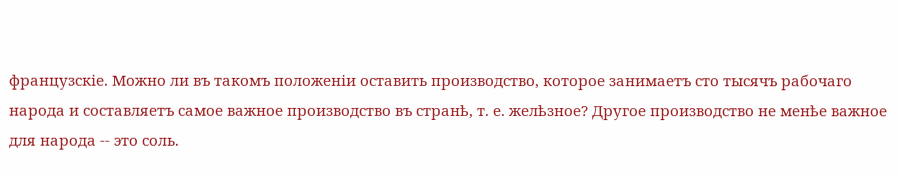французскіе. Можно ли въ такомъ положеніи оставить производство, которое занимаетъ сто тысячъ рабочаго народа и составляетъ самое важное производство въ странѣ, т. е. желѣзное? Другое производство не менѣе важное для народа -- это соль.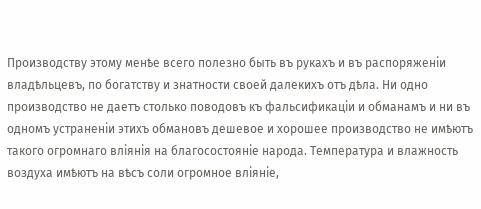Производству этому менѣе всего полезно быть въ рукахъ и въ распоряженіи владѣльцевъ, по богатству и знатности своей далекихъ отъ дѣла. Ни одно производство не даетъ столько поводовъ къ фальсификаціи и обманамъ и ни въ одномъ устраненіи этихъ обмановъ дешевое и хорошее производство не имѣютъ такого огромнаго вліянія на благосостояніе народа. Температура и влажность воздуха имѣютъ на вѣсъ соли огромное вліяніе,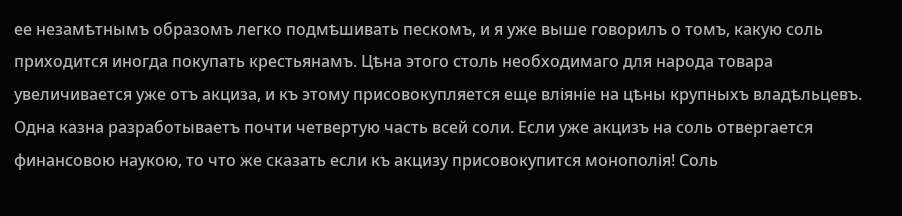ее незамѣтнымъ образомъ легко подмѣшивать пескомъ, и я уже выше говорилъ о томъ, какую соль приходится иногда покупать крестьянамъ. Цѣна этого столь необходимаго для народа товара увеличивается уже отъ акциза, и къ этому присовокупляется еще вліяніе на цѣны крупныхъ владѣльцевъ. Одна казна разработываетъ почти четвертую часть всей соли. Если уже акцизъ на соль отвергается финансовою наукою, то что же сказать если къ акцизу присовокупится монополія! Соль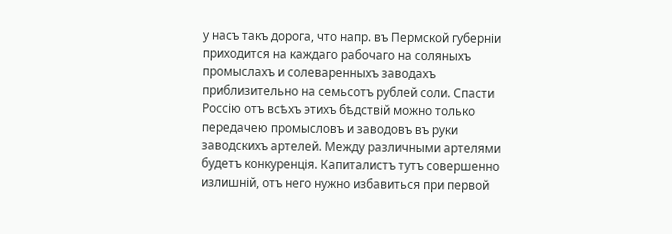у насъ такъ дорога, что напр. въ Пермской губерніи приходится на каждаго рабочаго на соляныхъ промыслахъ и солеваренныхъ заводахъ приблизительно на семьсотъ рублей соли. Спасти Россію отъ всѣхъ этихъ бѣдствій можно только передачею промысловъ и заводовъ въ руки заводскихъ артелей. Между различными артелями будетъ конкуренція. Капиталистъ тутъ совершенно излишній, отъ него нужно избавиться при первой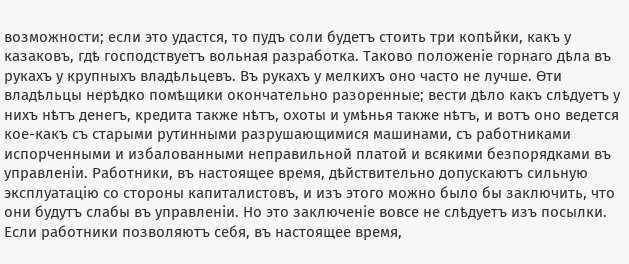возможности; если это удастся, то пудъ соли будетъ стоить три копѣйки, какъ у казаковъ, гдѣ господствуетъ вольная разработка. Таково положеніе горнаго дѣла въ рукахъ у крупныхъ владѣльцевъ. Въ рукахъ у мелкихъ оно часто не лучше. Ѳти владѣльцы нерѣдко помѣщики окончательно разоренные; вести дѣло какъ слѣдуетъ у нихъ нѣтъ денегъ, кредита также нѣтъ, охоты и умѣнья также нѣтъ, и вотъ оно ведется кое-какъ съ старыми рутинными разрушающимися машинами, съ работниками испорченными и избалованными неправильной платой и всякими безпорядками въ управленіи. Работники, въ настоящее время, дѣйствительно допускаютъ сильную эксплуатацію со стороны капиталистовъ, и изъ этого можно было бы заключить, что они будутъ слабы въ управленіи. Но это заключеніе вовсе не слѣдуетъ изъ посылки. Если работники позволяютъ себя, въ настоящее время,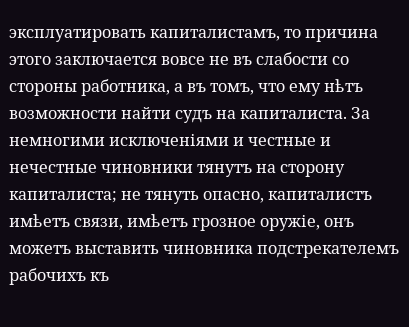эксплуатировать капиталистамъ, то причина этого заключается вовсе не въ слабости со стороны работника, а въ томъ, что ему нѣтъ возможности найти судъ на капиталиста. За немногими исключеніями и честные и нечестные чиновники тянутъ на сторону капиталиста; не тянуть опасно, капиталистъ имѣетъ связи, имѣетъ грозное оружіе, онъ можетъ выставить чиновника подстрекателемъ рабочихъ къ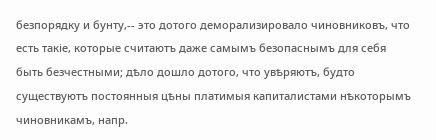безпорядку и бунту,-- это дотого деморализировало чиновниковъ, что есть такіе, которые считаютъ даже самымъ безопаснымъ для себя быть безчестными; дѣло дошло дотого, что увѣряютъ, будто существуютъ постоянныя цѣны платимыя капиталистами нѣкоторымъ чиновникамъ, напр.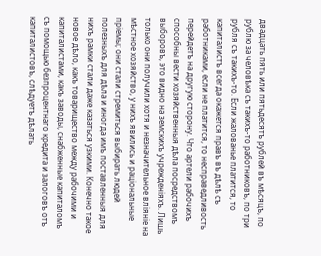двадцать пять или пятьдесятъ рублей въ мѣсяцъ, по рублю за человѣка съ такихъ-то работниковъ, по три рубля съ такихъ-то. Если жалованье платится, то капиталистъ всегда окажется правъ въ дѣлѣ съ работниками, если не платится, то несправедливость перейдетъ на другую сторону. Что артели рабочихъ способны вести хозяйственныя дѣла посредствомъ выборовъ, это видно на земскихъ учрежденіяхъ. Лишь только они получили хотя и незначительное вліяніе на мѣстное хозяйство, у нихъ явились и раціональные пріемы; они стали стремиться выбирать людей полезныхъ для дѣла и иногда имъ поставленныя для нихъ рамки стали даже казаться узкими. Конечно такое новое дѣло, какъ товарищество между рабочими и капиталистами, какъ заводы, снабженные капиталомъ съ помощью безпроцентнаго кредита и залоговъ отъ капиталистовъ, слѣдуетъ дѣлать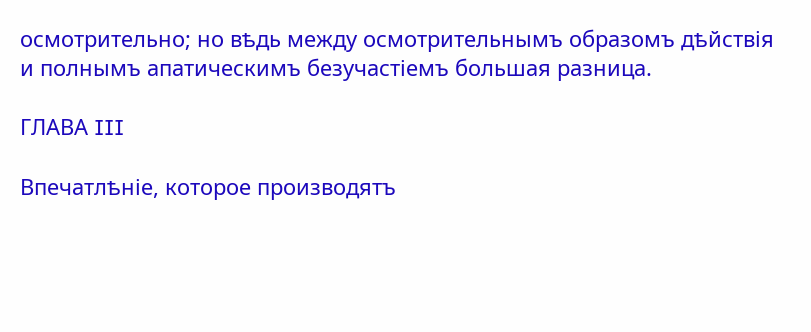осмотрительно; но вѣдь между осмотрительнымъ образомъ дѣйствія и полнымъ апатическимъ безучастіемъ большая разница.

ГЛАВА III

Впечатлѣніе, которое производятъ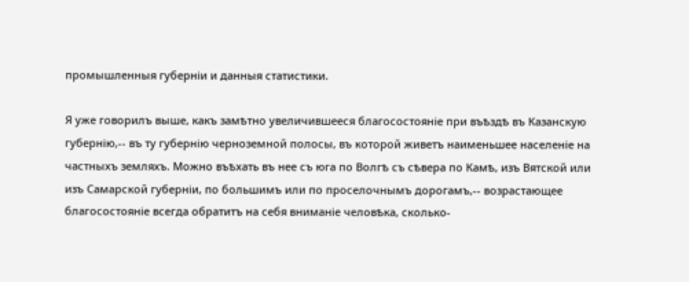промышленныя губерніи и данныя статистики.

Я уже говорилъ выше, какъ замѣтно увеличившееся благосостояніе при въѣздѣ въ Казанскую губернію,-- въ ту губернію черноземной полосы, въ которой живетъ наименьшее населеніе на частныхъ земляхъ. Можно въѣхать въ нее съ юга по Волгѣ съ сѣвера по Камѣ, изъ Вятской или изъ Самарской губерніи, по большимъ или по проселочнымъ дорогамъ,-- возрастающее благосостояніе всегда обратитъ на себя вниманіе человѣка, сколько-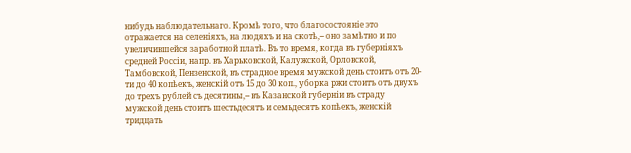нибудь наблюдательнаго. Кромѣ того, что благосостояніе это отражается на селеніяхъ, на людяхъ и на скотѣ,-- оно замѣтно и по увеличившейся заработной платѣ. Въ то время, когда въ губерніяхъ средней Россіи, напр. въ Харьковской, Калужской, Орловской, Тамбовской, Пензенской, въ страдное время мужской день стоитъ отъ 20-ти до 40 копѣекъ, женскій отъ 15 до 30 коп., уборка ржи стоитъ отъ двухъ до трехъ рублей съ десятины,-- въ Казанской губерніи въ страду мужской день стоитъ шестьдесятъ и семьдесятъ копѣекъ, женскій тридцать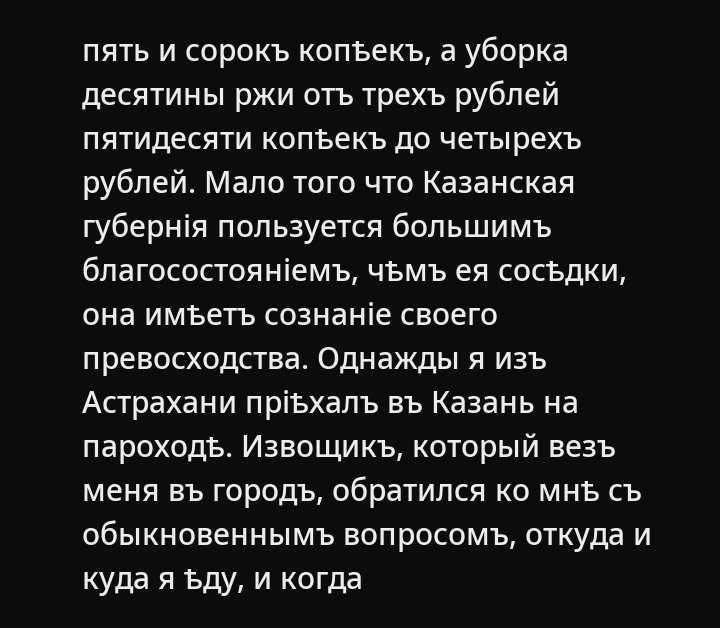пять и сорокъ копѣекъ, а уборка десятины ржи отъ трехъ рублей пятидесяти копѣекъ до четырехъ рублей. Мало того что Казанская губернія пользуется большимъ благосостояніемъ, чѣмъ ея сосѣдки, она имѣетъ сознаніе своего превосходства. Однажды я изъ Астрахани пріѣхалъ въ Казань на пароходѣ. Извощикъ, который везъ меня въ городъ, обратился ко мнѣ съ обыкновеннымъ вопросомъ, откуда и куда я ѣду, и когда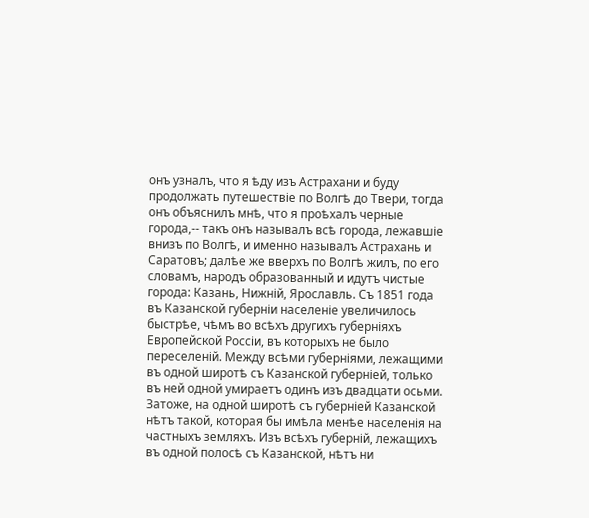онъ узналъ, что я ѣду изъ Астрахани и буду продолжать путешествіе по Волгѣ до Твери, тогда онъ объяснилъ мнѣ, что я проѣхалъ черные города,-- такъ онъ называлъ всѣ города, лежавшіе внизъ по Волгѣ, и именно называлъ Астрахань и Саратовъ; далѣе же вверхъ по Волгѣ жилъ, по его словамъ, народъ образованный и идутъ чистые города: Казань, Нижній, Ярославль. Съ 1851 года въ Казанской губерніи населеніе увеличилось быстрѣе, чѣмъ во всѣхъ другихъ губерніяхъ Европейской Россіи, въ которыхъ не было переселеній. Между всѣми губерніями, лежащими въ одной широтѣ съ Казанской губерніей, только въ ней одной умираетъ одинъ изъ двадцати осьми. Затоже, на одной широтѣ съ губерніей Казанской нѣтъ такой, которая бы имѣла менѣе населенія на частныхъ земляхъ. Изъ всѣхъ губерній, лежащихъ въ одной полосѣ съ Казанской, нѣтъ ни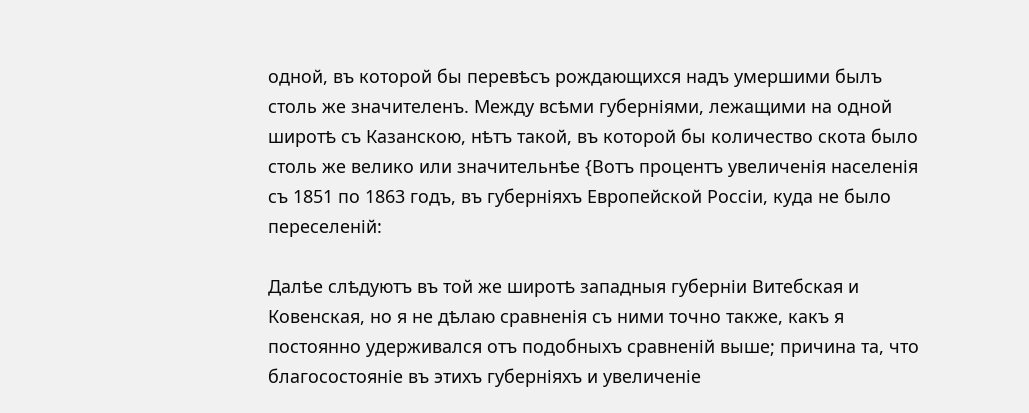одной, въ которой бы перевѣсъ рождающихся надъ умершими былъ столь же значителенъ. Между всѣми губерніями, лежащими на одной широтѣ съ Казанскою, нѣтъ такой, въ которой бы количество скота было столь же велико или значительнѣе {Вотъ процентъ увеличенія населенія съ 1851 по 1863 годъ, въ губерніяхъ Европейской Россіи, куда не было переселеній:

Далѣе слѣдуютъ въ той же широтѣ западныя губерніи Витебская и Ковенская, но я не дѣлаю сравненія съ ними точно также, какъ я постоянно удерживался отъ подобныхъ сравненій выше; причина та, что благосостояніе въ этихъ губерніяхъ и увеличеніе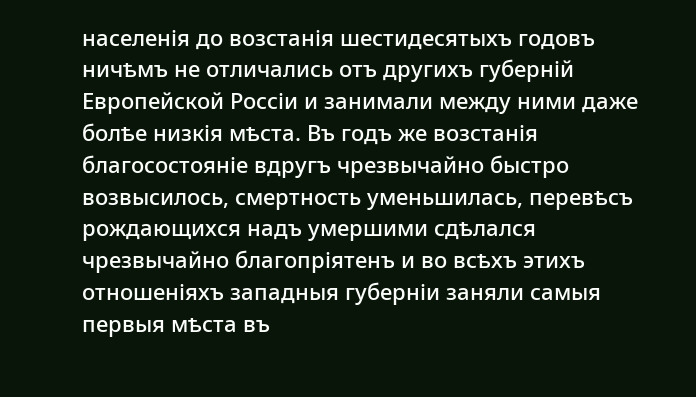населенія до возстанія шестидесятыхъ годовъ ничѣмъ не отличались отъ другихъ губерній Европейской Россіи и занимали между ними даже болѣе низкія мѣста. Въ годъ же возстанія благосостояніе вдругъ чрезвычайно быстро возвысилось, смертность уменьшилась, перевѣсъ рождающихся надъ умершими сдѣлался чрезвычайно благопріятенъ и во всѣхъ этихъ отношеніяхъ западныя губерніи заняли самыя первыя мѣста въ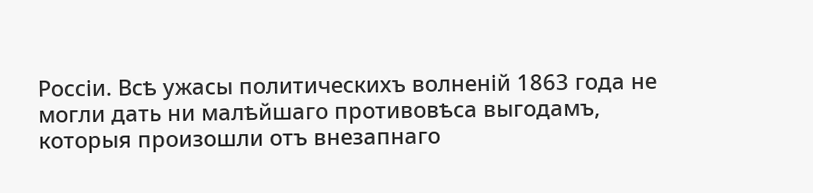Россіи. Всѣ ужасы политическихъ волненій 1863 года не могли дать ни малѣйшаго противовѣса выгодамъ, которыя произошли отъ внезапнаго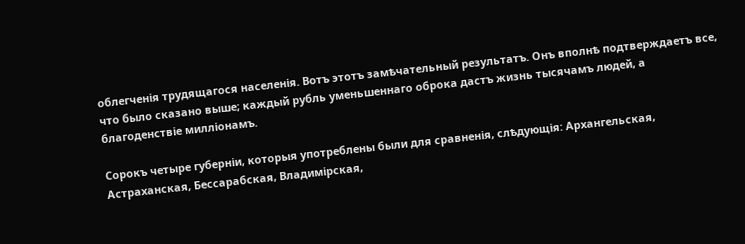облегченія трудящагося населенія. Вотъ этотъ замѣчательный результатъ. Онъ вполнѣ подтверждаетъ все, что было сказано выше; каждый рубль уменьшеннаго оброка дастъ жизнь тысячамъ людей, а благоденствіе милліонамъ.

Сорокъ четыре губерніи, которыя употреблены были для сравненія, слѣдующія: Архангельская, Астраханская, Бессарабская, Владимірская,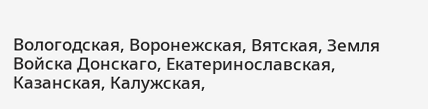Вологодская, Воронежская, Вятская, Земля Войска Донскаго, Екатеринославская, Казанская, Калужская,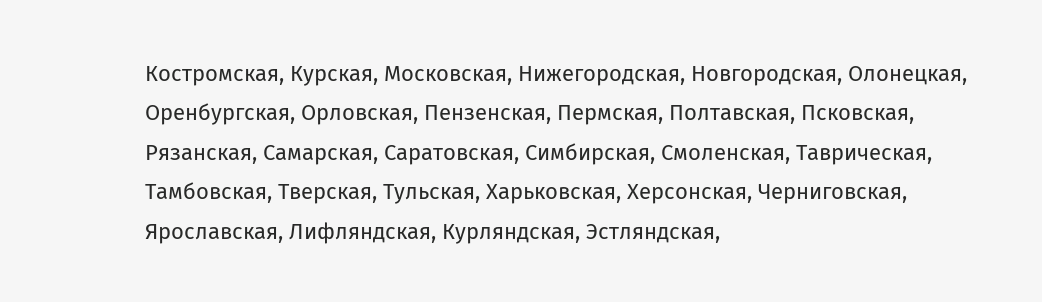Костромская, Курская, Московская, Нижегородская, Новгородская, Олонецкая, Оренбургская, Орловская, Пензенская, Пермская, Полтавская, Псковская, Рязанская, Самарская, Саратовская, Симбирская, Смоленская, Таврическая, Тамбовская, Тверская, Тульская, Харьковская, Херсонская, Черниговская, Ярославская, Лифляндская, Курляндская, Эстляндская,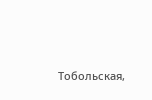Тобольская,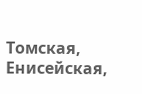Томская, Енисейская,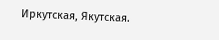Иркутская, Якутская.